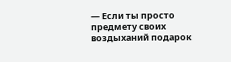— Если ты просто предмету своих воздыханий подарок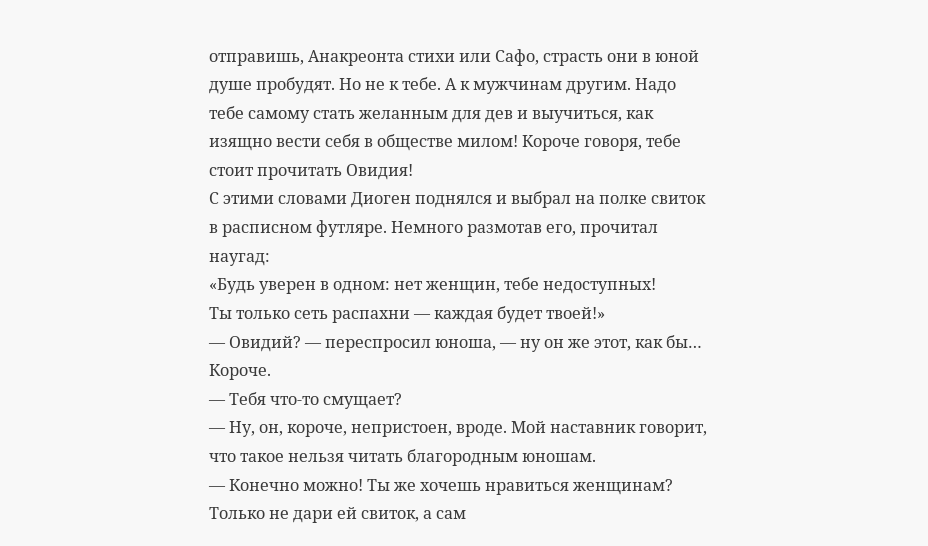отправишь, Анакреонта стихи или Сафо, страсть они в юной душе пробудят. Но не к тебе. А к мужчинам другим. Надо тебе самому стать желанным для дев и выучиться, как изящно вести себя в обществе милом! Короче говоря, тебе стоит прочитать Овидия!
С этими словами Диоген поднялся и выбрал на полке свиток в расписном футляре. Немного размотав его, прочитал наугад:
«Будь уверен в одном: нет женщин, тебе недоступных!
Ты только сеть распахни — каждая будет твоей!»
— Овидий? — переспросил юноша, — ну он же этот, как бы… Короче.
— Тебя что-то смущает?
— Ну, он, короче, непристоен, вроде. Мой наставник говорит, что такое нельзя читать благородным юношам.
— Конечно можно! Ты же хочешь нравиться женщинам? Только не дари ей свиток, а сам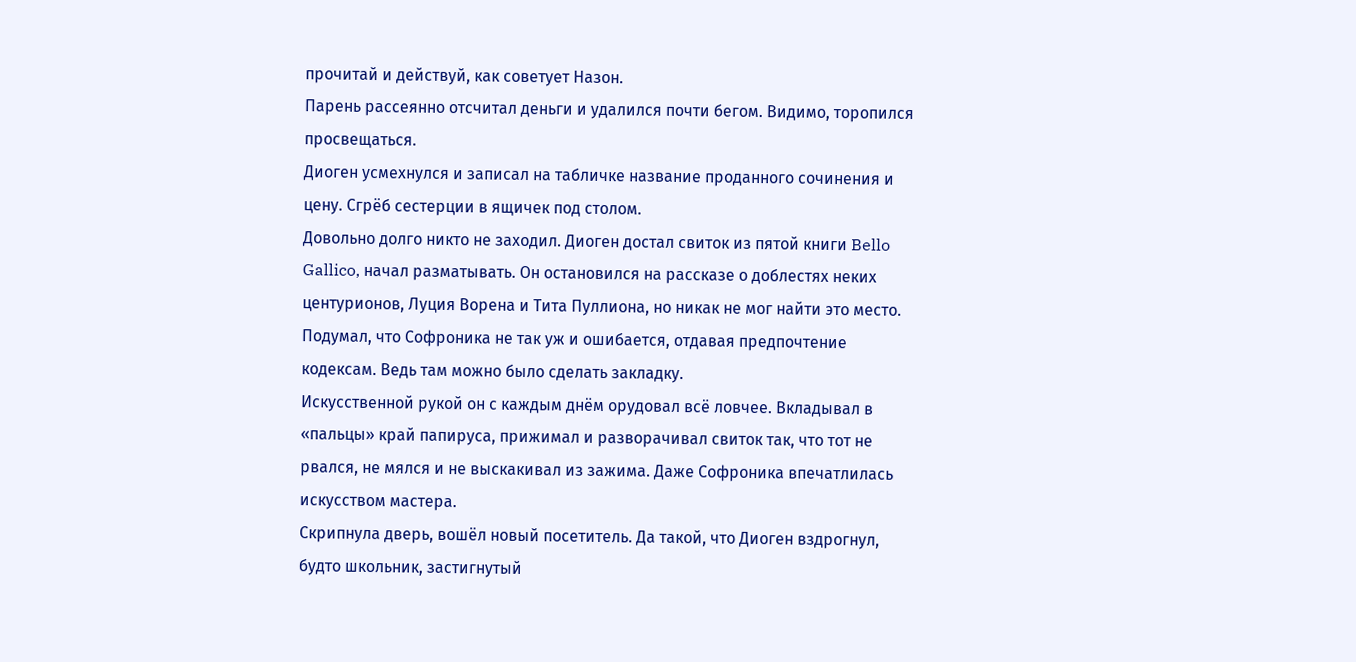прочитай и действуй, как советует Назон.
Парень рассеянно отсчитал деньги и удалился почти бегом. Видимо, торопился просвещаться.
Диоген усмехнулся и записал на табличке название проданного сочинения и цену. Сгрёб сестерции в ящичек под столом.
Довольно долго никто не заходил. Диоген достал свиток из пятой книги Bello Gallico, начал разматывать. Он остановился на рассказе о доблестях неких центурионов, Луция Ворена и Тита Пуллиона, но никак не мог найти это место. Подумал, что Софроника не так уж и ошибается, отдавая предпочтение кодексам. Ведь там можно было сделать закладку.
Искусственной рукой он с каждым днём орудовал всё ловчее. Вкладывал в «пальцы» край папируса, прижимал и разворачивал свиток так, что тот не рвался, не мялся и не выскакивал из зажима. Даже Софроника впечатлилась искусством мастера.
Скрипнула дверь, вошёл новый посетитель. Да такой, что Диоген вздрогнул, будто школьник, застигнутый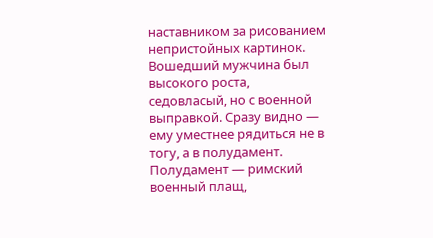наставником за рисованием непристойных картинок.
Вошедший мужчина был высокого роста, седовласый, но с военной выправкой. Сразу видно — ему уместнее рядиться не в тогу, а в полудамент.
Полудамент — римский военный плащ,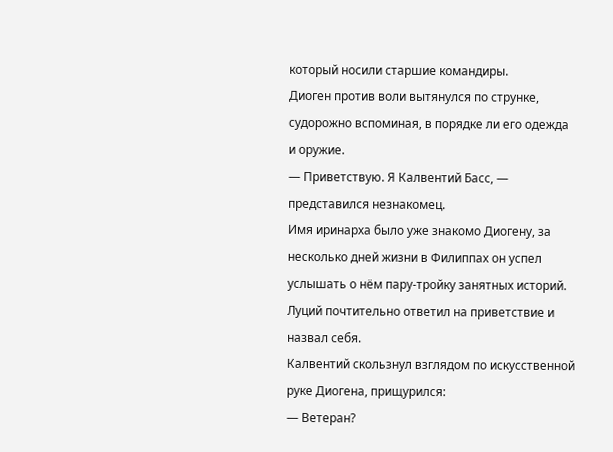который носили старшие командиры.
Диоген против воли вытянулся по струнке, судорожно вспоминая, в порядке ли его одежда и оружие.
— Приветствую. Я Калвентий Басс, — представился незнакомец.
Имя иринарха было уже знакомо Диогену, за несколько дней жизни в Филиппах он успел услышать о нём пару-тройку занятных историй.
Луций почтительно ответил на приветствие и назвал себя.
Калвентий скользнул взглядом по искусственной руке Диогена, прищурился:
— Ветеран?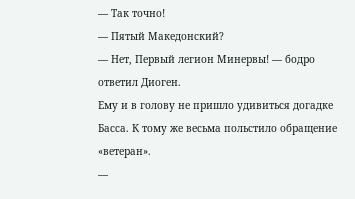— Так точно!
— Пятый Македонский?
— Нет, Первый легион Минервы! — бодро ответил Диоген.
Ему и в голову не пришло удивиться догадке Басса. К тому же весьма польстило обращение «ветеран».
—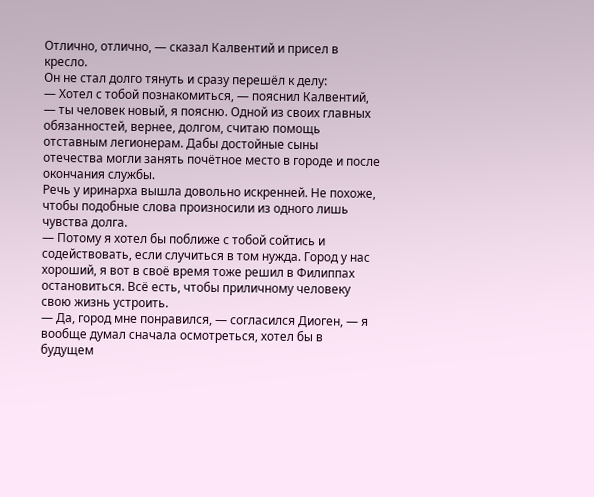Отлично, отлично, — сказал Калвентий и присел в кресло.
Он не стал долго тянуть и сразу перешёл к делу:
— Хотел с тобой познакомиться, — пояснил Калвентий, — ты человек новый, я поясню. Одной из своих главных обязанностей, вернее, долгом, считаю помощь отставным легионерам. Дабы достойные сыны отечества могли занять почётное место в городе и после окончания службы.
Речь у иринарха вышла довольно искренней. Не похоже, чтобы подобные слова произносили из одного лишь чувства долга.
— Потому я хотел бы поближе с тобой сойтись и содействовать, если случиться в том нужда. Город у нас хороший, я вот в своё время тоже решил в Филиппах остановиться. Всё есть, чтобы приличному человеку свою жизнь устроить.
— Да, город мне понравился, — согласился Диоген, — я вообще думал сначала осмотреться, хотел бы в будущем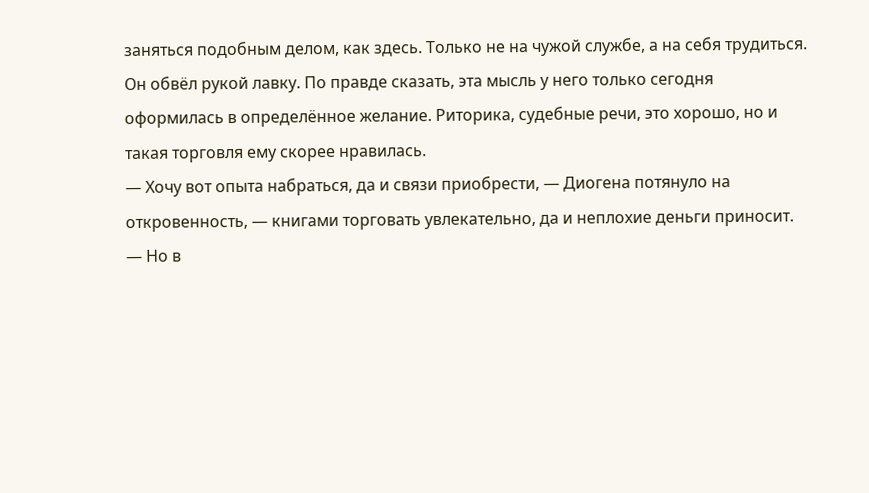заняться подобным делом, как здесь. Только не на чужой службе, а на себя трудиться.
Он обвёл рукой лавку. По правде сказать, эта мысль у него только сегодня оформилась в определённое желание. Риторика, судебные речи, это хорошо, но и такая торговля ему скорее нравилась.
— Хочу вот опыта набраться, да и связи приобрести, — Диогена потянуло на откровенность, — книгами торговать увлекательно, да и неплохие деньги приносит.
— Но в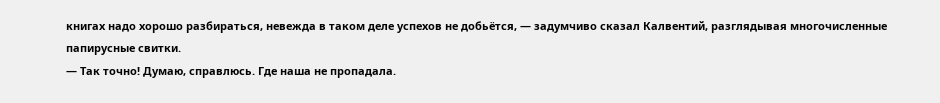книгах надо хорошо разбираться, невежда в таком деле успехов не добьётся, — задумчиво сказал Калвентий, разглядывая многочисленные папирусные свитки.
— Так точно! Думаю, справлюсь. Где наша не пропадала.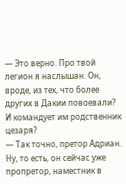— Это верно. Про твой легион я наслышан. Он, вроде, из тех, что более других в Дакии повоевали? И командует им родственник цезаря?
— Так точно, претор Адриан. Ну, то есть, он сейчас уже пропретор, наместник в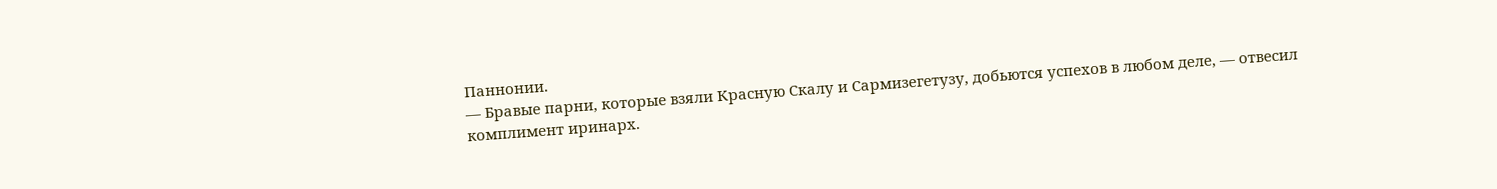Паннонии.
— Бравые парни, которые взяли Красную Скалу и Сармизегетузу, добьются успехов в любом деле, — отвесил комплимент иринарх.